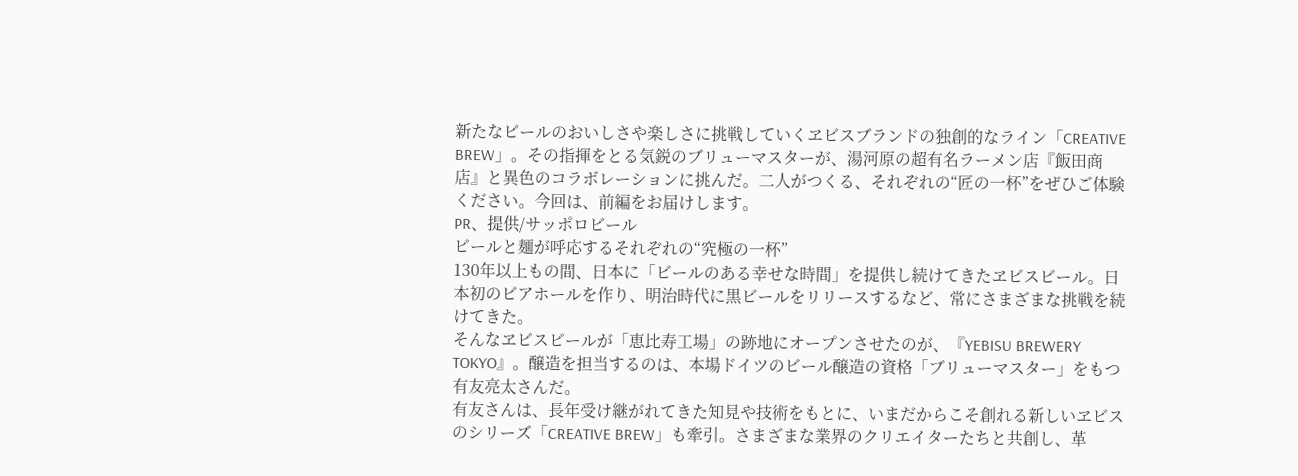新たなビールのおいしさや楽しさに挑戦していくヱビスブランドの独創的なライン「CREATIVE BREW」。その指揮をとる気鋭のブリューマスターが、湯河原の超有名ラーメン店『飯田商店』と異色のコラボレーションに挑んだ。二人がつくる、それぞれの“匠の一杯”をぜひご体験ください。今回は、前編をお届けします。
PR、提供/サッポロビール
ビールと麺が呼応するそれぞれの“究極の一杯”
130年以上もの間、日本に「ビールのある幸せな時間」を提供し続けてきたヱビスビール。日本初のビアホールを作り、明治時代に黒ビールをリリースするなど、常にさまざまな挑戦を続けてきた。
そんなヱビスビールが「恵比寿工場」の跡地にオープンさせたのが、『YEBISU BREWERY TOKYO』。醸造を担当するのは、本場ドイツのビール醸造の資格「ブリューマスター」をもつ有友亮太さんだ。
有友さんは、長年受け継がれてきた知見や技術をもとに、いまだからこそ創れる新しいヱビスのシリーズ「CREATIVE BREW」も牽引。さまざまな業界のクリエイターたちと共創し、革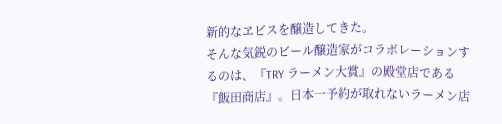新的なヱビスを醸造してきた。
そんな気鋭のビール醸造家がコラボレーションするのは、『TRY ラーメン大賞』の殿堂店である『飯田商店』。日本一予約が取れないラーメン店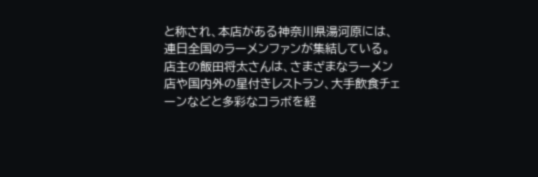と称され、本店がある神奈川県湯河原には、連日全国のラーメンファンが集結している。
店主の飯田将太さんは、さまざまなラーメン店や国内外の星付きレストラン、大手飲食チェーンなどと多彩なコラボを経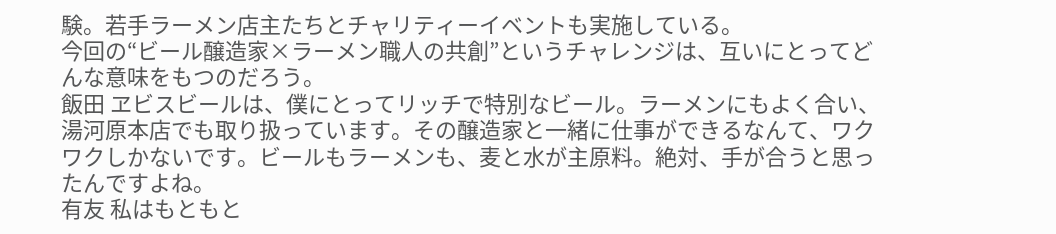験。若手ラーメン店主たちとチャリティーイベントも実施している。
今回の“ビール醸造家×ラーメン職人の共創”というチャレンジは、互いにとってどんな意味をもつのだろう。
飯田 ヱビスビールは、僕にとってリッチで特別なビール。ラーメンにもよく合い、湯河原本店でも取り扱っています。その醸造家と一緒に仕事ができるなんて、ワクワクしかないです。ビールもラーメンも、麦と水が主原料。絶対、手が合うと思ったんですよね。
有友 私はもともと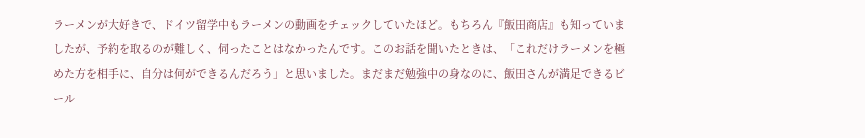ラーメンが大好きで、ドイツ留学中もラーメンの動画をチェックしていたほど。もちろん『飯田商店』も知っていましたが、予約を取るのが難しく、伺ったことはなかったんです。このお話を聞いたときは、「これだけラーメンを極めた方を相手に、自分は何ができるんだろう」と思いました。まだまだ勉強中の身なのに、飯田さんが満足できるビール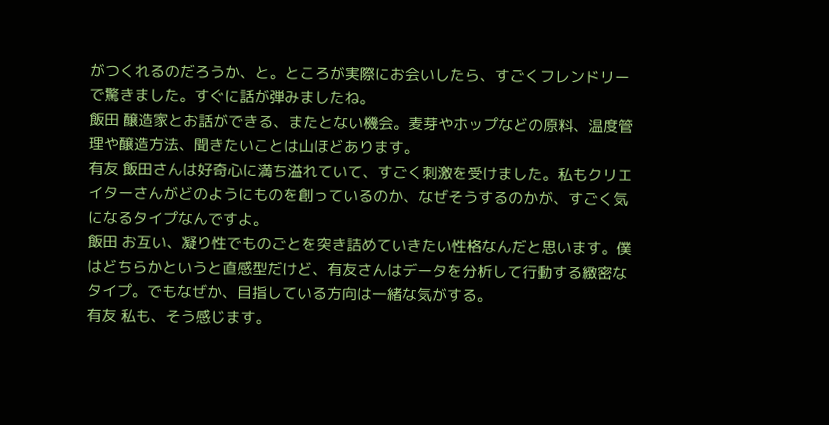がつくれるのだろうか、と。ところが実際にお会いしたら、すごくフレンドリーで驚きました。すぐに話が弾みましたね。
飯田 醸造家とお話ができる、またとない機会。麦芽やホップなどの原料、温度管理や醸造方法、聞きたいことは山ほどあります。
有友 飯田さんは好奇心に満ち溢れていて、すごく刺激を受けました。私もクリエイターさんがどのようにものを創っているのか、なぜそうするのかが、すごく気になるタイプなんですよ。
飯田 お互い、凝り性でものごとを突き詰めていきたい性格なんだと思います。僕はどちらかというと直感型だけど、有友さんはデータを分析して行動する緻密なタイプ。でもなぜか、目指している方向は一緒な気がする。
有友 私も、そう感じます。